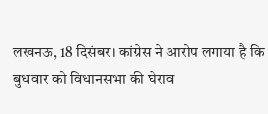लखनऊ, 18 दिसंबर। कांग्रेस ने आरोप लगाया है कि बुधवार को विधानसभा की घेराव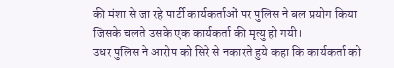की मंशा से जा रहे पार्टी कार्यकर्ताओं पर पुलिस ने बल प्रयोग किया जिसके चलते उसके एक कार्यकर्ता की मृत्यु हो गयी।
उधर पुलिस ने आरोप को सिरे से नकारते हुये कहा कि कार्यकर्ता को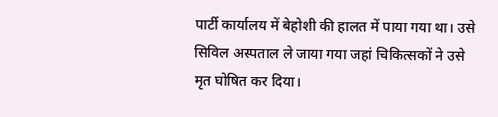पार्टी कार्यालय में बेहोशी की हालत में पाया गया था। उसे सिविल अस्पताल ले जाया गया जहां चिकित्सकों ने उसे मृत घोषित कर दिया।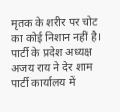मृतक के शरीर पर चोट का कोई निशान नहीं है।
पार्टी के प्रदेश अध्यक्ष अजय राय ने देर शाम पार्टी कार्यालय में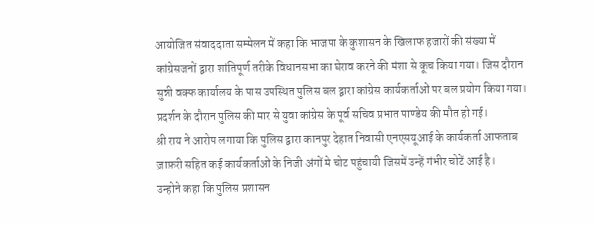आयोजित संवाददाता सम्मेलन में कहा कि भाजपा के कुशासन के खिलाफ हजारों की संख्या में कांग्रेसजनों द्वारा शांतिपूर्ण तरीके विधानसभा का घेराव करने की मंशा से कूच किया गया। जिस दौरान सुन्नी वक्फ कार्यालय के पास उपस्थित पुलिस बल द्वारा कांग्रेस कार्यकर्ताओं पर बल प्रयोग किया गया। प्रदर्शन के दौरान पुलिस की मार से युवा कांग्रेस के पूर्व सचिव प्रभात पाण्डेय की मौत हो गई।
श्री राय ने आरोप लगाया कि पुलिस द्वारा कानपुर देहात निवासी एनएसयूआई के कार्यकर्ता आफताब ज़ाफ़री सहित कई कार्यकर्ताओं के निजी अंगों मे चोट पहुंचायी जिसमें उन्हें गंभीर चोटें आई है।
उन्होने कहा कि पुलिस प्रशासन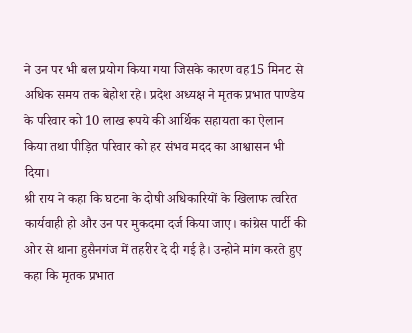ने उन पर भी बल प्रयोग किया गया जिसके कारण वह15 मिनट से अधिक समय तक बेहोश रहे। प्रदेश अध्यक्ष ने मृतक प्रभात पाण्डेय के परिवार को 10 लाख रूपये की आर्थिक सहायता का ऐलान किया तथा पीड़ित परिवार को हर संभव मदद का आश्वासन भी दिया।
श्री राय ने कहा कि घटना के दोषी अधिकारियों के खिलाफ त्वरित कार्यवाही हो और उन पर मुकदमा दर्ज किया जाए। कांग्रेस पार्टी की ओर से थाना हुसैनगंज में तहरीर दे दी गई है। उन्होने मांग करते हुए कहा कि मृतक प्रभात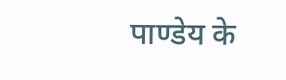पाण्डेय के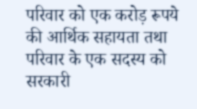परिवार को एक करोड़ रूपये की आर्थिक सहायता तथा परिवार के एक सदस्य को सरकारी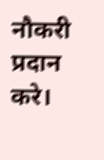नौकरी प्रदान करे।